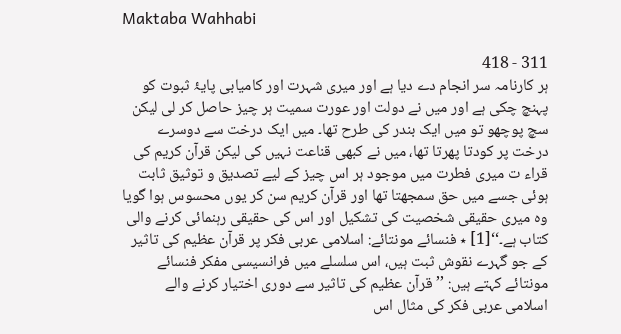Maktaba Wahhabi

311 - 418
ہر کارنامہ سر انجام دے دیا ہے اور میری شہرت اور کامیابی پایۂ ثبوت کو پہنچ چکی ہے اور میں نے دولت اور عورت سمیت ہر چیز حاصل کر لی لیکن سچ پوچھو تو میں ایک بندر کی طرح تھا۔ میں ایک درخت سے دوسرے درخت پر کودتا پھرتا تھا، میں نے کبھی قناعت نہیں کی لیکن قرآن کریم کی قراء ت میری فطرت میں موجود ہر اس چیز کے لیے تصدیق و توثیق ثابت ہوئی جسے میں حق سمجھتا تھا اور قرآن کریم سن کر یوں محسوس ہوا گویا وہ میری حقیقی شخصیت کی تشکیل اور اس کی حقیقی رہنمائی کرنے والی کتاب ہے۔‘‘[1] ٭ فنسائے مونتائے: اسلامی عربی فکر پر قرآن عظیم کی تاثیر کے جو گہرے نقوش ثبت ہیں، اس سلسلے میں فرانسیسی مفکر فنسائے مونتائے کہتے ہیں: ’’قرآن عظیم کی تاثیر سے دوری اختیار کرنے والے اسلامی عربی فکر کی مثال اس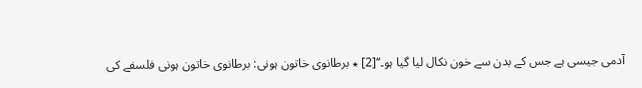آدمی جیسی ہے جس کے بدن سے خون نکال لیا گیا ہو۔‘‘[2] ٭ برطانوی خاتون ہونی: برطانوی خاتون ہونی فلسفے کی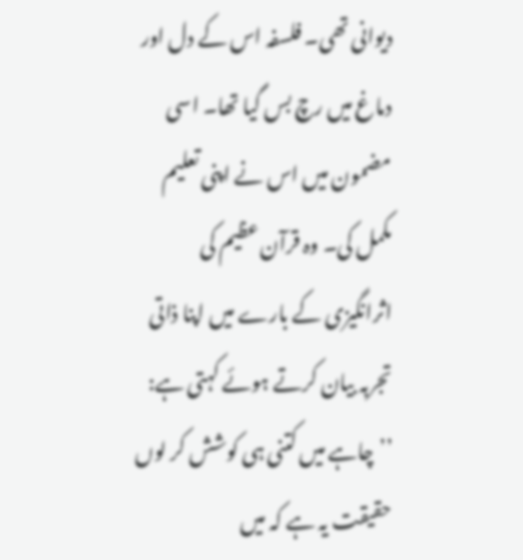دیوانی تھی۔ فلسفہ اس کے دل اور دماغ میں رچ بس گیا تھا۔ اسی مضمون میں اس نے اپنی تعلیم مکمل کی۔ وہ قرآن عظیم کی اثرانگیزی کے بارے میں اپنا ذاتی تجربہ بیان کرتے ہوئے کہتی ہے: ’’چاہے میں کتنی ہی کوشش کر لوں حقیقت یہ ہے کہ میں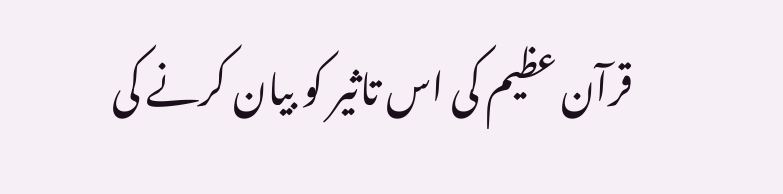قرآن عظیم کی اس تاثیر کو بیان کرنے کی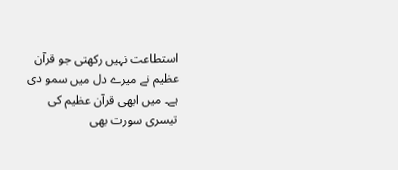استطاعت نہیں رکھتی جو قرآن عظیم نے میرے دل میں سمو دی ہے۔ میں ابھی قرآن عظیم کی تیسری سورت بھی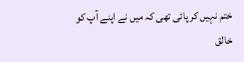ختم نہیں کر پائی تھی کہ میں نے اپنے آپ کو خالق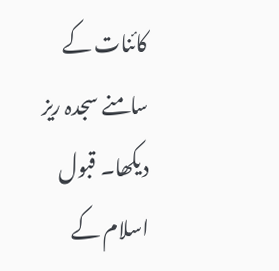کائنات کے سامنے سجدہ ریز دیکھا۔ قبول اسلام کے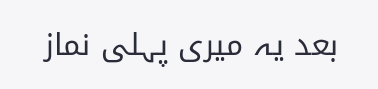بعد یہ میری پہلی نماز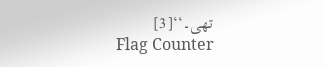تھی۔‘‘[3]
Flag Counter